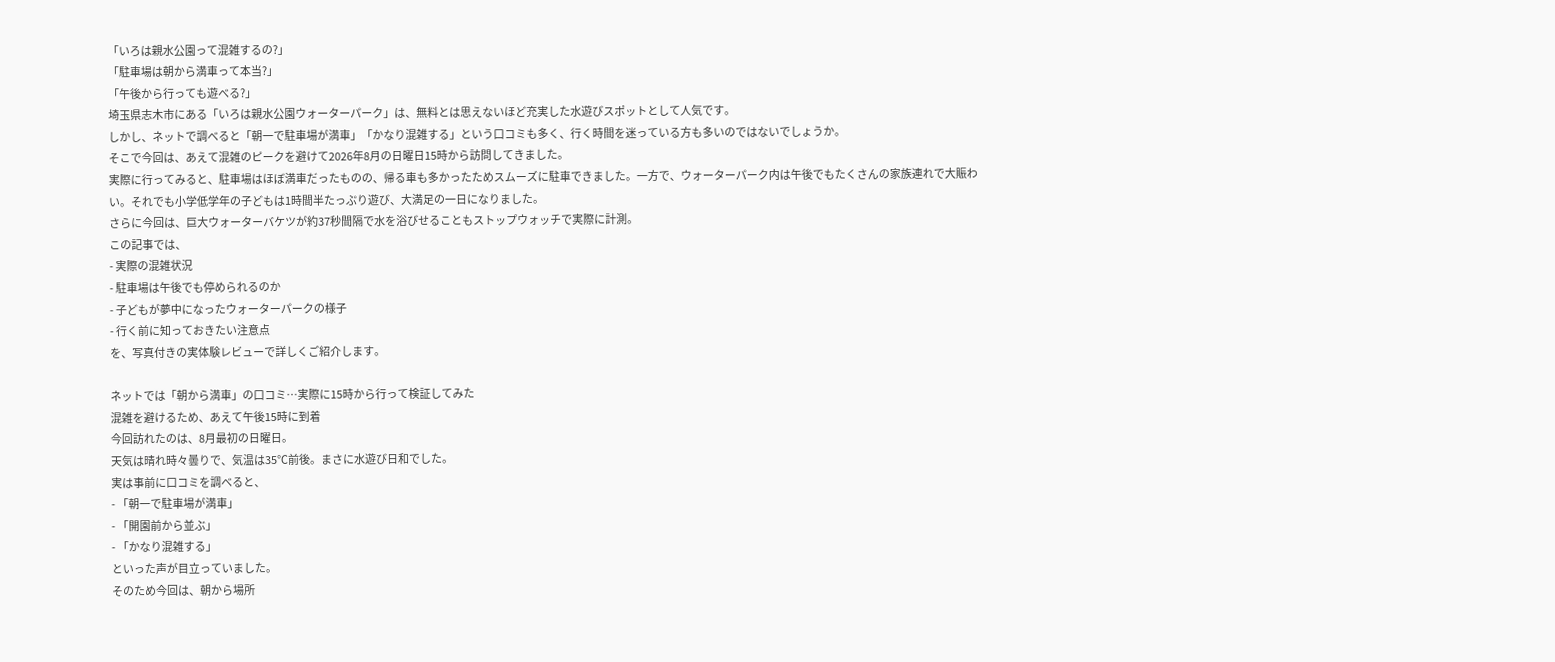「いろは親水公園って混雑するの?」
「駐車場は朝から満車って本当?」
「午後から行っても遊べる?」
埼玉県志木市にある「いろは親水公園ウォーターパーク」は、無料とは思えないほど充実した水遊びスポットとして人気です。
しかし、ネットで調べると「朝一で駐車場が満車」「かなり混雑する」という口コミも多く、行く時間を迷っている方も多いのではないでしょうか。
そこで今回は、あえて混雑のピークを避けて2026年8月の日曜日15時から訪問してきました。
実際に行ってみると、駐車場はほぼ満車だったものの、帰る車も多かったためスムーズに駐車できました。一方で、ウォーターパーク内は午後でもたくさんの家族連れで大賑わい。それでも小学低学年の子どもは1時間半たっぷり遊び、大満足の一日になりました。
さらに今回は、巨大ウォーターバケツが約37秒間隔で水を浴びせることもストップウォッチで実際に計測。
この記事では、
- 実際の混雑状況
- 駐車場は午後でも停められるのか
- 子どもが夢中になったウォーターパークの様子
- 行く前に知っておきたい注意点
を、写真付きの実体験レビューで詳しくご紹介します。

ネットでは「朝から満車」の口コミ…実際に15時から行って検証してみた
混雑を避けるため、あえて午後15時に到着
今回訪れたのは、8月最初の日曜日。
天気は晴れ時々曇りで、気温は35℃前後。まさに水遊び日和でした。
実は事前に口コミを調べると、
- 「朝一で駐車場が満車」
- 「開園前から並ぶ」
- 「かなり混雑する」
といった声が目立っていました。
そのため今回は、朝から場所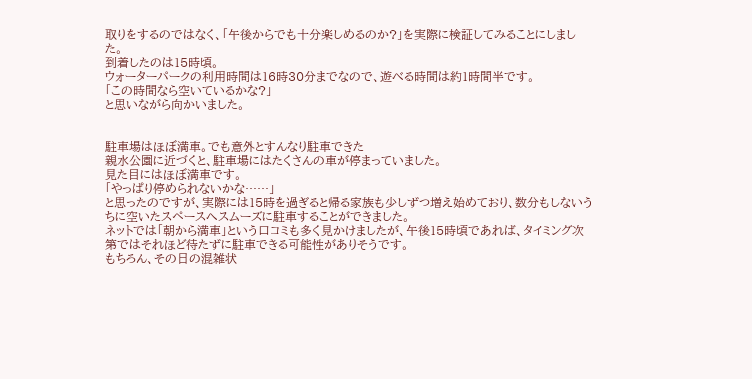取りをするのではなく、「午後からでも十分楽しめるのか?」を実際に検証してみることにしました。
到着したのは15時頃。
ウォーターパークの利用時間は16時30分までなので、遊べる時間は約1時間半です。
「この時間なら空いているかな?」
と思いながら向かいました。


駐車場はほぼ満車。でも意外とすんなり駐車できた
親水公園に近づくと、駐車場にはたくさんの車が停まっていました。
見た目にはほぼ満車です。
「やっぱり停められないかな……」
と思ったのですが、実際には15時を過ぎると帰る家族も少しずつ増え始めており、数分もしないうちに空いたスペースへスムーズに駐車することができました。
ネットでは「朝から満車」という口コミも多く見かけましたが、午後15時頃であれば、タイミング次第ではそれほど待たずに駐車できる可能性がありそうです。
もちろん、その日の混雑状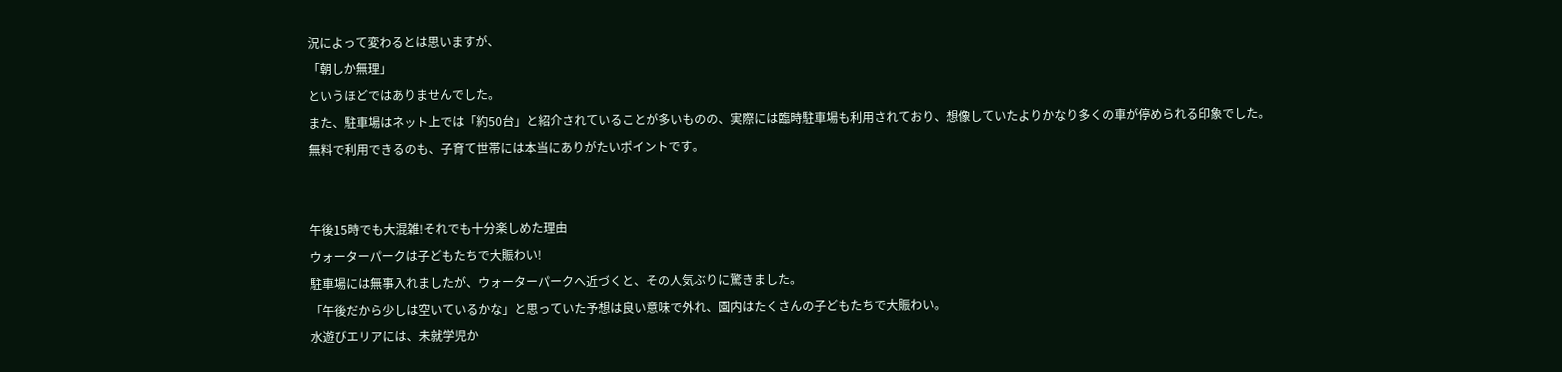況によって変わるとは思いますが、
「朝しか無理」
というほどではありませんでした。
また、駐車場はネット上では「約50台」と紹介されていることが多いものの、実際には臨時駐車場も利用されており、想像していたよりかなり多くの車が停められる印象でした。
無料で利用できるのも、子育て世帯には本当にありがたいポイントです。


午後15時でも大混雑!それでも十分楽しめた理由
ウォーターパークは子どもたちで大賑わい!
駐車場には無事入れましたが、ウォーターパークへ近づくと、その人気ぶりに驚きました。
「午後だから少しは空いているかな」と思っていた予想は良い意味で外れ、園内はたくさんの子どもたちで大賑わい。
水遊びエリアには、未就学児か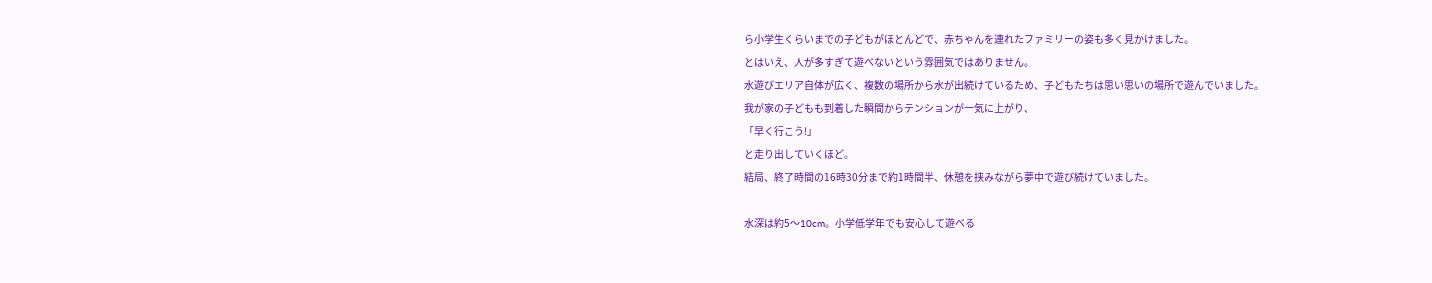ら小学生くらいまでの子どもがほとんどで、赤ちゃんを連れたファミリーの姿も多く見かけました。
とはいえ、人が多すぎて遊べないという雰囲気ではありません。
水遊びエリア自体が広く、複数の場所から水が出続けているため、子どもたちは思い思いの場所で遊んでいました。
我が家の子どもも到着した瞬間からテンションが一気に上がり、
「早く行こう!」
と走り出していくほど。
結局、終了時間の16時30分まで約1時間半、休憩を挟みながら夢中で遊び続けていました。

水深は約5〜10cm。小学低学年でも安心して遊べる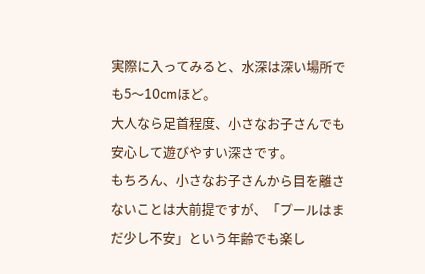実際に入ってみると、水深は深い場所でも5〜10cmほど。
大人なら足首程度、小さなお子さんでも安心して遊びやすい深さです。
もちろん、小さなお子さんから目を離さないことは大前提ですが、「プールはまだ少し不安」という年齢でも楽し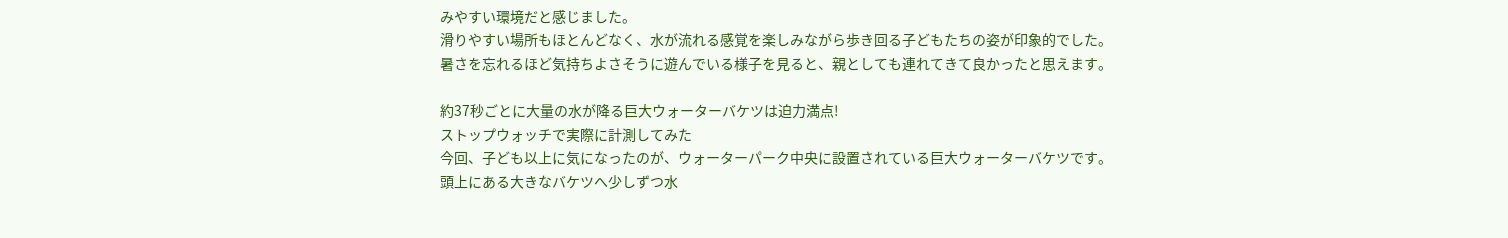みやすい環境だと感じました。
滑りやすい場所もほとんどなく、水が流れる感覚を楽しみながら歩き回る子どもたちの姿が印象的でした。
暑さを忘れるほど気持ちよさそうに遊んでいる様子を見ると、親としても連れてきて良かったと思えます。

約37秒ごとに大量の水が降る巨大ウォーターバケツは迫力満点!
ストップウォッチで実際に計測してみた
今回、子ども以上に気になったのが、ウォーターパーク中央に設置されている巨大ウォーターバケツです。
頭上にある大きなバケツへ少しずつ水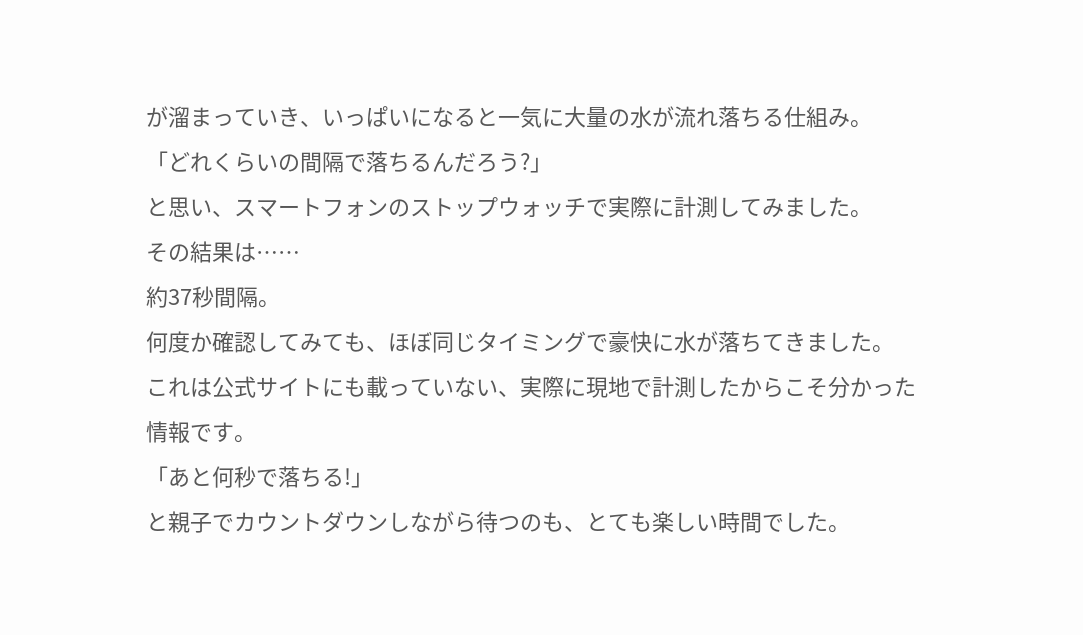が溜まっていき、いっぱいになると一気に大量の水が流れ落ちる仕組み。
「どれくらいの間隔で落ちるんだろう?」
と思い、スマートフォンのストップウォッチで実際に計測してみました。
その結果は……
約37秒間隔。
何度か確認してみても、ほぼ同じタイミングで豪快に水が落ちてきました。
これは公式サイトにも載っていない、実際に現地で計測したからこそ分かった情報です。
「あと何秒で落ちる!」
と親子でカウントダウンしながら待つのも、とても楽しい時間でした。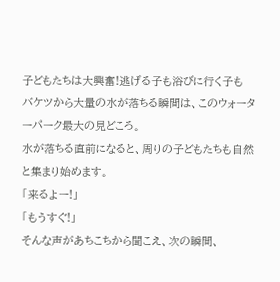子どもたちは大興奮!逃げる子も浴びに行く子も
バケツから大量の水が落ちる瞬間は、このウォーターパーク最大の見どころ。
水が落ちる直前になると、周りの子どもたちも自然と集まり始めます。
「来るよー!」
「もうすぐ!」
そんな声があちこちから聞こえ、次の瞬間、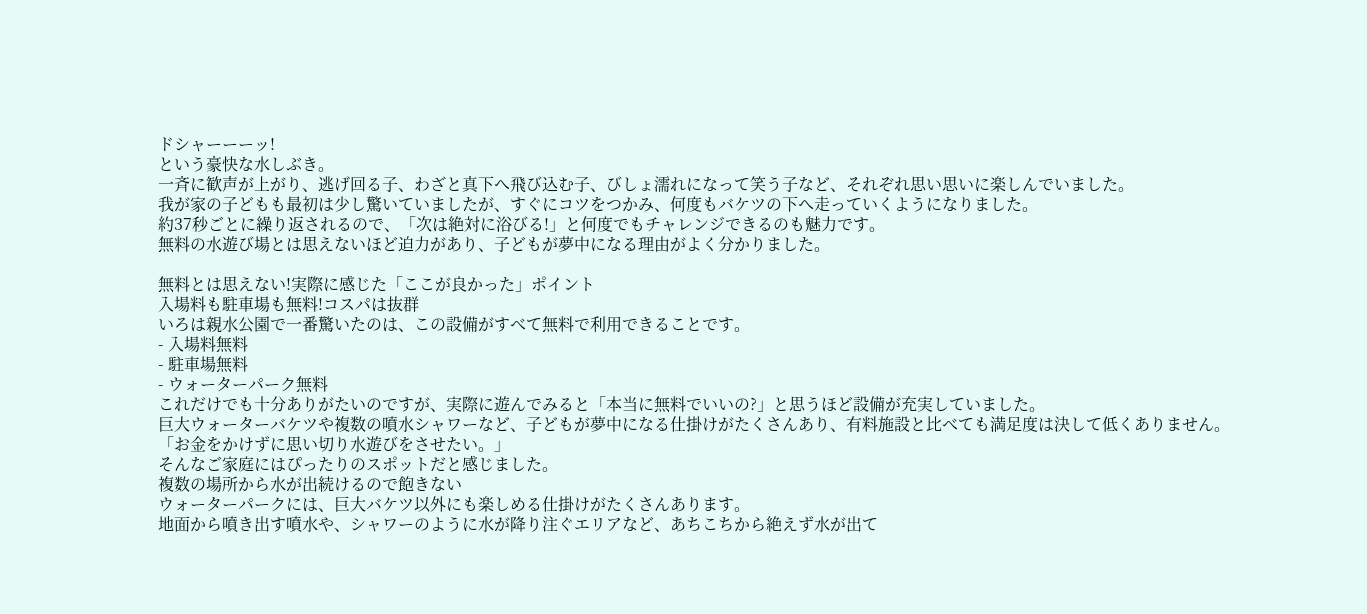ドシャーーーッ!
という豪快な水しぶき。
一斉に歓声が上がり、逃げ回る子、わざと真下へ飛び込む子、びしょ濡れになって笑う子など、それぞれ思い思いに楽しんでいました。
我が家の子どもも最初は少し驚いていましたが、すぐにコツをつかみ、何度もバケツの下へ走っていくようになりました。
約37秒ごとに繰り返されるので、「次は絶対に浴びる!」と何度でもチャレンジできるのも魅力です。
無料の水遊び場とは思えないほど迫力があり、子どもが夢中になる理由がよく分かりました。

無料とは思えない!実際に感じた「ここが良かった」ポイント
入場料も駐車場も無料!コスパは抜群
いろは親水公園で一番驚いたのは、この設備がすべて無料で利用できることです。
- 入場料無料
- 駐車場無料
- ウォーターパーク無料
これだけでも十分ありがたいのですが、実際に遊んでみると「本当に無料でいいの?」と思うほど設備が充実していました。
巨大ウォーターバケツや複数の噴水シャワーなど、子どもが夢中になる仕掛けがたくさんあり、有料施設と比べても満足度は決して低くありません。
「お金をかけずに思い切り水遊びをさせたい。」
そんなご家庭にはぴったりのスポットだと感じました。
複数の場所から水が出続けるので飽きない
ウォーターパークには、巨大バケツ以外にも楽しめる仕掛けがたくさんあります。
地面から噴き出す噴水や、シャワーのように水が降り注ぐエリアなど、あちこちから絶えず水が出て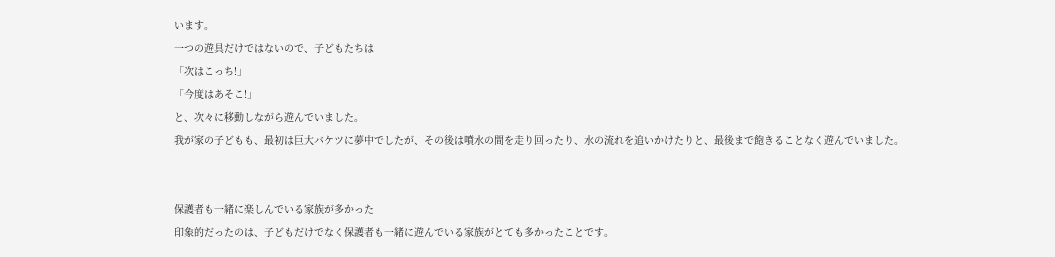います。
一つの遊具だけではないので、子どもたちは
「次はこっち!」
「今度はあそこ!」
と、次々に移動しながら遊んでいました。
我が家の子どもも、最初は巨大バケツに夢中でしたが、その後は噴水の間を走り回ったり、水の流れを追いかけたりと、最後まで飽きることなく遊んでいました。


保護者も一緒に楽しんでいる家族が多かった
印象的だったのは、子どもだけでなく保護者も一緒に遊んでいる家族がとても多かったことです。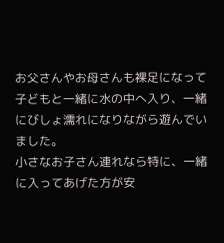お父さんやお母さんも裸足になって子どもと一緒に水の中へ入り、一緒にびしょ濡れになりながら遊んでいました。
小さなお子さん連れなら特に、一緒に入ってあげた方が安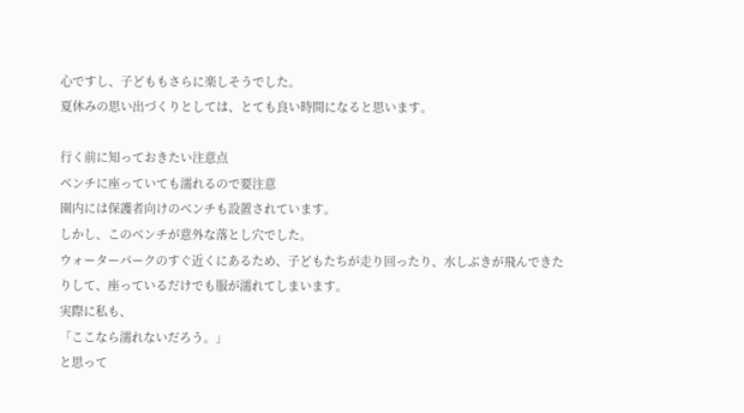心ですし、子どももさらに楽しそうでした。
夏休みの思い出づくりとしては、とても良い時間になると思います。

行く前に知っておきたい注意点
ベンチに座っていても濡れるので要注意
園内には保護者向けのベンチも設置されています。
しかし、このベンチが意外な落とし穴でした。
ウォーターパークのすぐ近くにあるため、子どもたちが走り回ったり、水しぶきが飛んできたりして、座っているだけでも服が濡れてしまいます。
実際に私も、
「ここなら濡れないだろう。」
と思って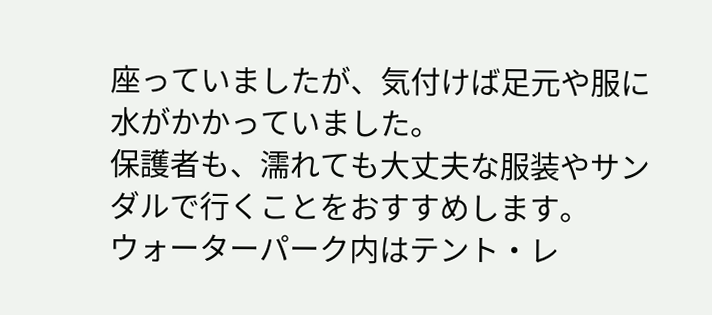座っていましたが、気付けば足元や服に水がかかっていました。
保護者も、濡れても大丈夫な服装やサンダルで行くことをおすすめします。
ウォーターパーク内はテント・レ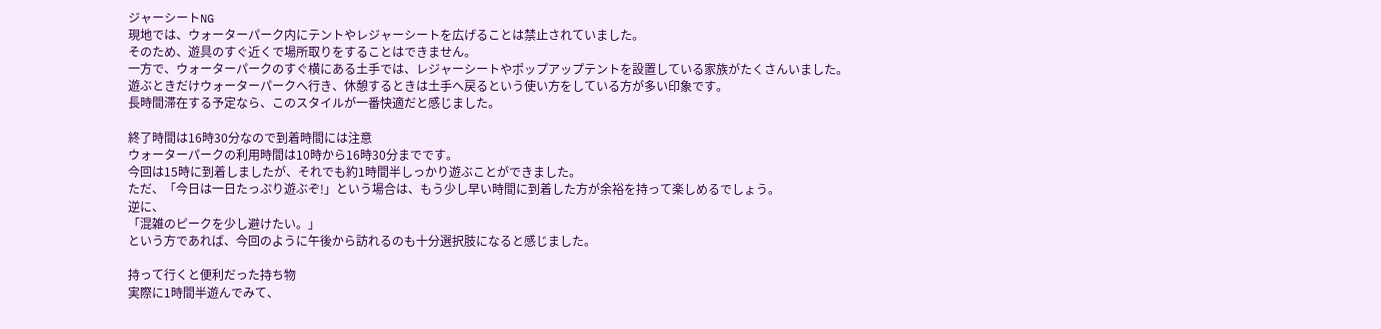ジャーシートNG
現地では、ウォーターパーク内にテントやレジャーシートを広げることは禁止されていました。
そのため、遊具のすぐ近くで場所取りをすることはできません。
一方で、ウォーターパークのすぐ横にある土手では、レジャーシートやポップアップテントを設置している家族がたくさんいました。
遊ぶときだけウォーターパークへ行き、休憩するときは土手へ戻るという使い方をしている方が多い印象です。
長時間滞在する予定なら、このスタイルが一番快適だと感じました。

終了時間は16時30分なので到着時間には注意
ウォーターパークの利用時間は10時から16時30分までです。
今回は15時に到着しましたが、それでも約1時間半しっかり遊ぶことができました。
ただ、「今日は一日たっぷり遊ぶぞ!」という場合は、もう少し早い時間に到着した方が余裕を持って楽しめるでしょう。
逆に、
「混雑のピークを少し避けたい。」
という方であれば、今回のように午後から訪れるのも十分選択肢になると感じました。

持って行くと便利だった持ち物
実際に1時間半遊んでみて、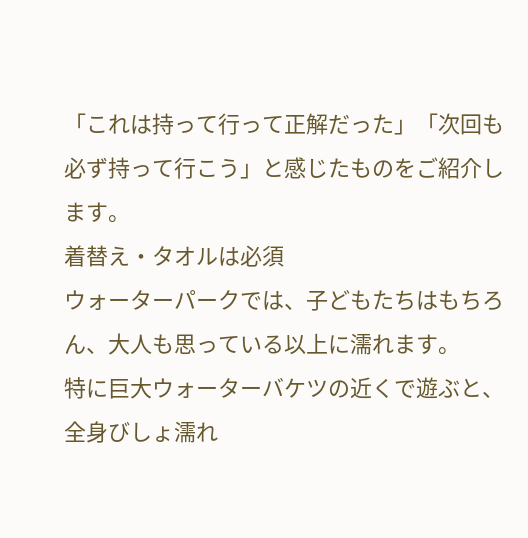「これは持って行って正解だった」「次回も必ず持って行こう」と感じたものをご紹介します。
着替え・タオルは必須
ウォーターパークでは、子どもたちはもちろん、大人も思っている以上に濡れます。
特に巨大ウォーターバケツの近くで遊ぶと、全身びしょ濡れ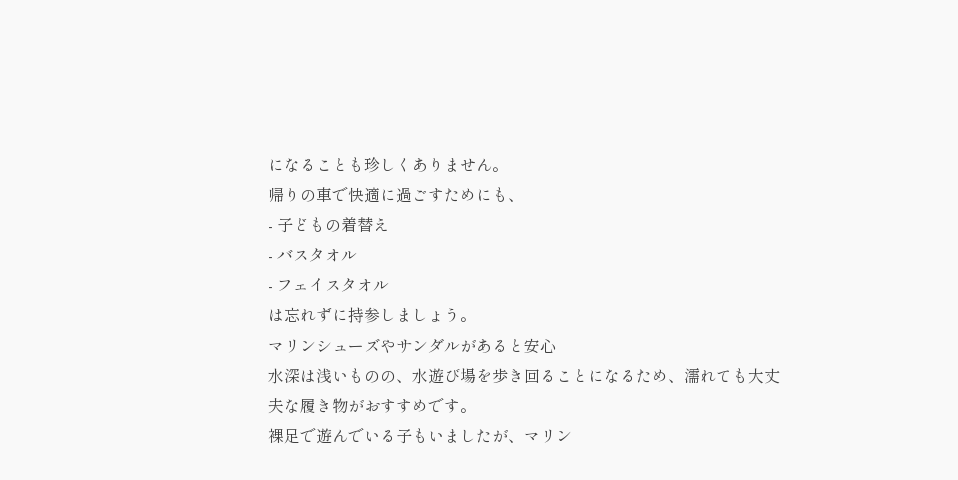になることも珍しくありません。
帰りの車で快適に過ごすためにも、
- 子どもの着替え
- バスタオル
- フェイスタオル
は忘れずに持参しましょう。
マリンシューズやサンダルがあると安心
水深は浅いものの、水遊び場を歩き回ることになるため、濡れても大丈夫な履き物がおすすめです。
裸足で遊んでいる子もいましたが、マリン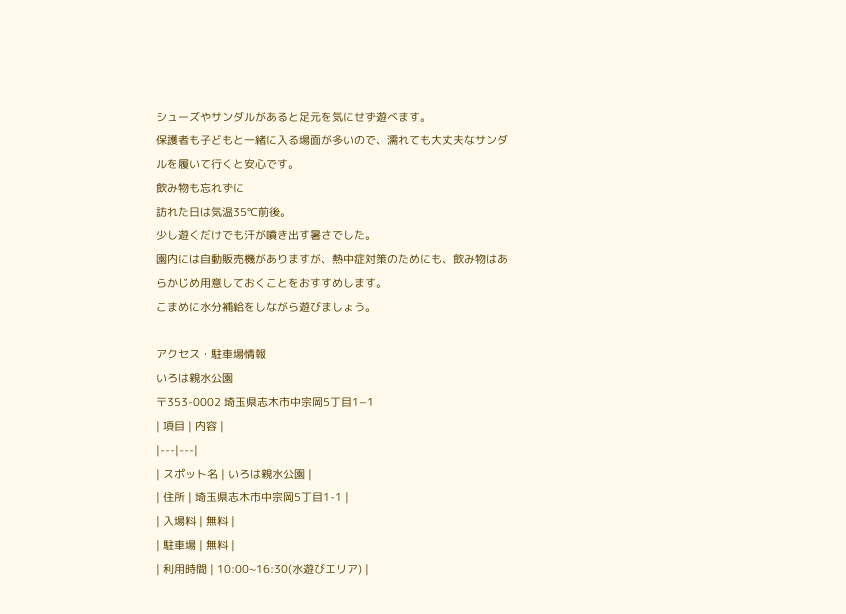シューズやサンダルがあると足元を気にせず遊べます。
保護者も子どもと一緒に入る場面が多いので、濡れても大丈夫なサンダルを履いて行くと安心です。
飲み物も忘れずに
訪れた日は気温35℃前後。
少し遊くだけでも汗が噴き出す暑さでした。
園内には自動販売機がありますが、熱中症対策のためにも、飲み物はあらかじめ用意しておくことをおすすめします。
こまめに水分補給をしながら遊びましょう。

アクセス・駐車場情報
いろは親水公園
〒353-0002 埼玉県志木市中宗岡5丁目1−1
| 項目 | 内容 |
|---|---|
| スポット名 | いろは親水公園 |
| 住所 | 埼玉県志木市中宗岡5丁目1-1 |
| 入場料 | 無料 |
| 駐車場 | 無料 |
| 利用時間 | 10:00~16:30(水遊びエリア) |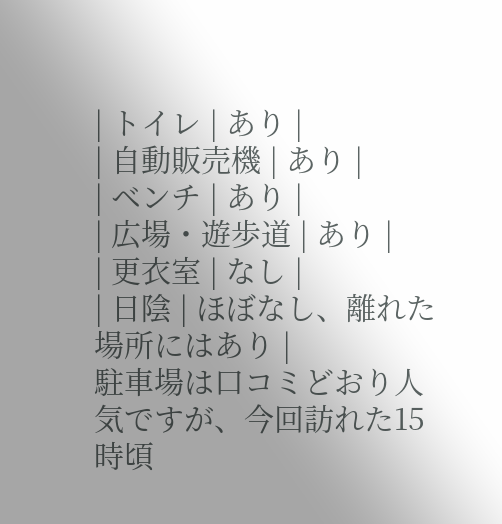| トイレ | あり |
| 自動販売機 | あり |
| ベンチ | あり |
| 広場・遊歩道 | あり |
| 更衣室 | なし |
| 日陰 | ほぼなし、離れた場所にはあり |
駐車場は口コミどおり人気ですが、今回訪れた15時頃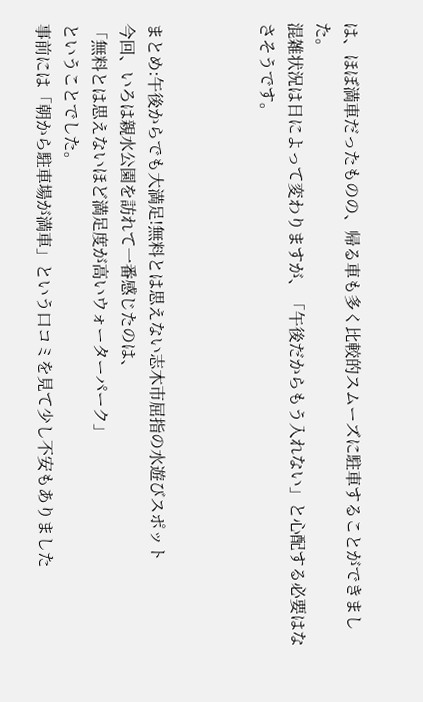は、ほぼ満車だったものの、帰る車も多く比較的スムーズに駐車することができました。
混雑状況は日によって変わりますが、「午後だからもう入れない」と心配する必要はなさそうです。



まとめ:午後からでも大満足!無料とは思えない志木市屈指の水遊びスポット
今回、いろは親水公園を訪れて一番感じたのは、
「無料とは思えないほど満足度が高いウォーターパーク」
ということでした。
事前には「朝から駐車場が満車」という口コミを見て少し不安もありました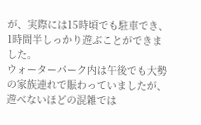が、実際には15時頃でも駐車でき、1時間半しっかり遊ぶことができました。
ウォーターパーク内は午後でも大勢の家族連れで賑わっていましたが、遊べないほどの混雑では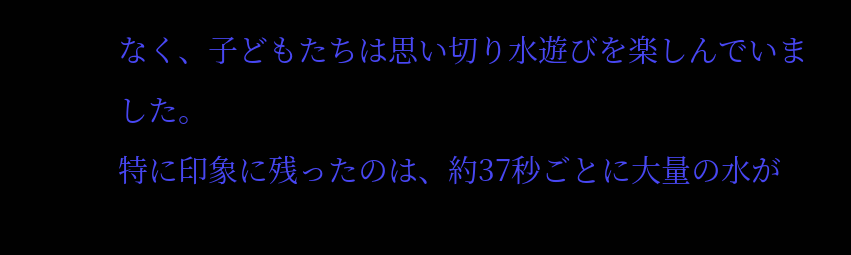なく、子どもたちは思い切り水遊びを楽しんでいました。
特に印象に残ったのは、約37秒ごとに大量の水が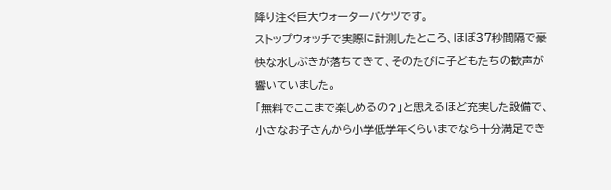降り注ぐ巨大ウォーターバケツです。
ストップウォッチで実際に計測したところ、ほぼ37秒間隔で豪快な水しぶきが落ちてきて、そのたびに子どもたちの歓声が響いていました。
「無料でここまで楽しめるの?」と思えるほど充実した設備で、小さなお子さんから小学低学年くらいまでなら十分満足でき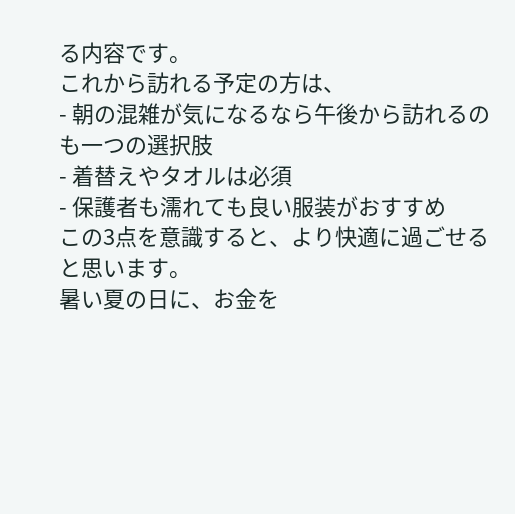る内容です。
これから訪れる予定の方は、
- 朝の混雑が気になるなら午後から訪れるのも一つの選択肢
- 着替えやタオルは必須
- 保護者も濡れても良い服装がおすすめ
この3点を意識すると、より快適に過ごせると思います。
暑い夏の日に、お金を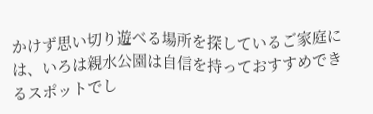かけず思い切り遊べる場所を探しているご家庭には、いろは親水公園は自信を持っておすすめできるスポットでし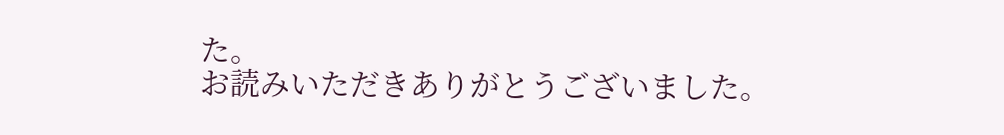た。
お読みいただきありがとうございました。